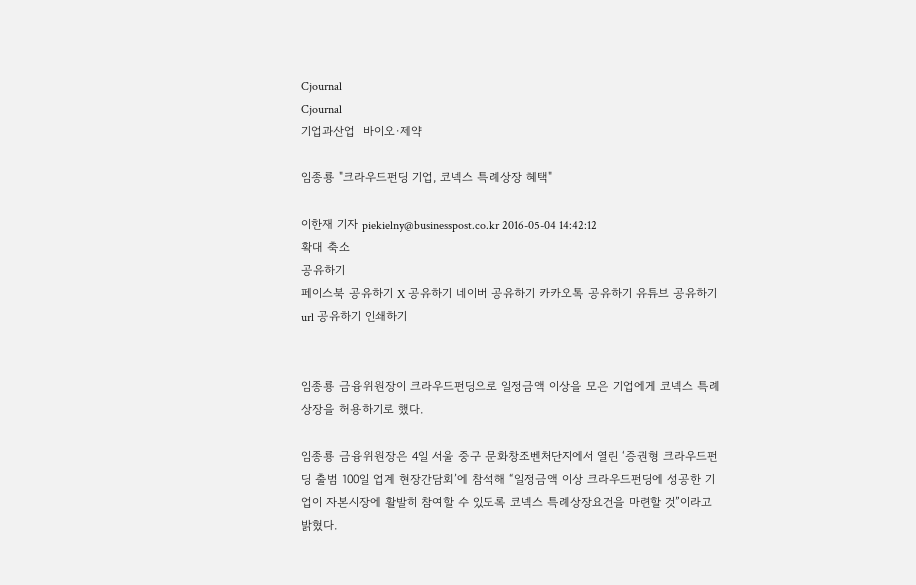Cjournal
Cjournal
기업과산업  바이오·제약

임종룡 "크라우드펀딩 기업, 코넥스 특례상장 혜택"

이한재 기자 piekielny@businesspost.co.kr 2016-05-04 14:42:12
확대 축소
공유하기
페이스북 공유하기 X 공유하기 네이버 공유하기 카카오톡 공유하기 유튜브 공유하기 url 공유하기 인쇄하기


임종룡 금융위원장이 크라우드펀딩으로 일정금액 이상을 모은 기업에게 코넥스 특례상장을 허용하기로 했다.

임종룡 금융위원장은 4일 서울 중구 문화창조벤처단지에서 열린 ‘증권형 크라우드펀딩 출범 100일 업계 현장간담회’에 참석해 “일정금액 이상 크라우드펀딩에 성공한 기업이 자본시장에 활발히 참여할 수 있도록 코넥스 특례상장요건을 마련할 것”이라고 밝혔다.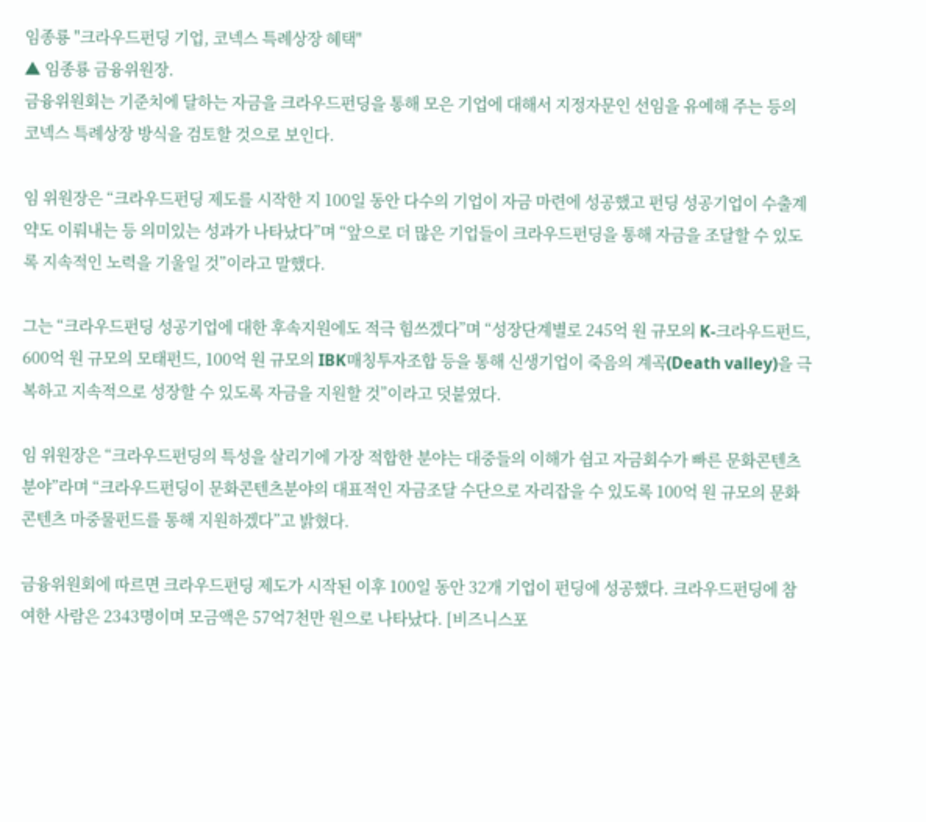임종룡 "크라우드펀딩 기업, 코넥스 특례상장 혜택"
▲ 임종룡 금융위원장.
금융위원회는 기준치에 달하는 자금을 크라우드펀딩을 통해 모은 기업에 대해서 지정자문인 선임을 유예해 주는 등의 코넥스 특례상장 방식을 검토할 것으로 보인다.

임 위원장은 “크라우드펀딩 제도를 시작한 지 100일 동안 다수의 기업이 자금 마련에 성공했고 펀딩 성공기업이 수출계약도 이뤄내는 등 의미있는 성과가 나타났다”며 “앞으로 더 많은 기업들이 크라우드펀딩을 통해 자금을 조달할 수 있도록 지속적인 노력을 기울일 것”이라고 말했다.

그는 “크라우드펀딩 성공기업에 대한 후속지원에도 적극 힘쓰겠다”며 “성장단계별로 245억 원 규모의 K-크라우드펀드, 600억 원 규모의 모태펀드, 100억 원 규모의 IBK매칭투자조합 등을 통해 신생기업이 죽음의 계곡(Death valley)을 극복하고 지속적으로 성장할 수 있도록 자금을 지원할 것”이라고 덧붙였다.

임 위원장은 “크라우드펀딩의 특성을 살리기에 가장 적합한 분야는 대중들의 이해가 쉽고 자금회수가 빠른 문화콘텐츠 분야”라며 “크라우드펀딩이 문화콘텐츠분야의 대표적인 자금조달 수단으로 자리잡을 수 있도록 100억 원 규모의 문화콘텐츠 마중물펀드를 통해 지원하겠다”고 밝혔다.

금융위원회에 따르면 크라우드펀딩 제도가 시작된 이후 100일 동안 32개 기업이 펀딩에 성공했다. 크라우드펀딩에 참여한 사람은 2343명이며 모금액은 57억7천만 원으로 나타났다. [비즈니스포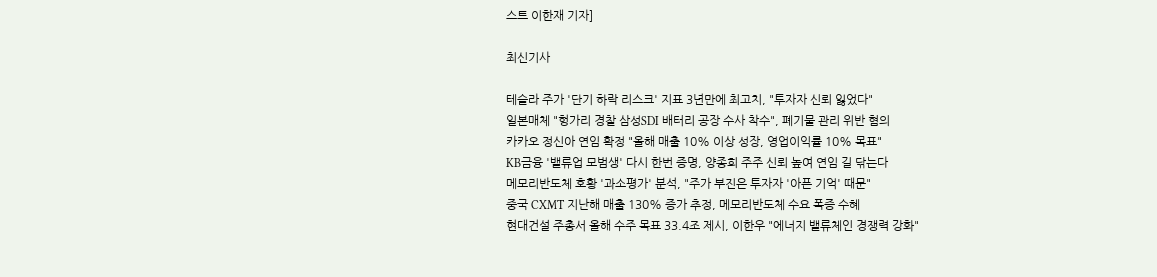스트 이한재 기자]

최신기사

테슬라 주가 '단기 하락 리스크' 지표 3년만에 최고치, "투자자 신뢰 잃었다"
일본매체 "헝가리 경찰 삼성SDI 배터리 공장 수사 착수", 폐기물 관리 위반 혐의
카카오 정신아 연임 확정 "올해 매출 10% 이상 성장, 영업이익률 10% 목표"
KB금융 '밸류업 모범생' 다시 한번 증명, 양종희 주주 신뢰 높여 연임 길 닦는다
메모리반도체 호황 '과소평가' 분석, "주가 부진은 투자자 '아픈 기억' 때문"
중국 CXMT 지난해 매출 130% 증가 추정, 메모리반도체 수요 폭증 수혜
현대건설 주총서 올해 수주 목표 33.4조 제시, 이한우 "에너지 밸류체인 경쟁력 강화"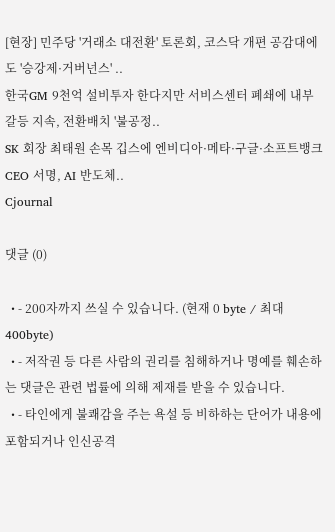[현장] 민주당 '거래소 대전환' 토론회, 코스닥 개편 공감대에도 '승강제·거버넌스' ..
한국GM 9천억 설비투자 한다지만 서비스센터 폐쇄에 내부 갈등 지속, 전환배치 '불공정..
SK 회장 최태원 손목 깁스에 엔비디아·메타·구글·소프트뱅크 CEO 서명, AI 반도체..
Cjournal

댓글 (0)

  • - 200자까지 쓰실 수 있습니다. (현재 0 byte / 최대 400byte)
  • - 저작권 등 다른 사람의 권리를 침해하거나 명예를 훼손하는 댓글은 관련 법률에 의해 제재를 받을 수 있습니다.
  • - 타인에게 불쾌감을 주는 욕설 등 비하하는 단어가 내용에 포함되거나 인신공격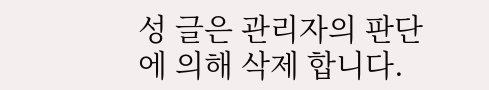성 글은 관리자의 판단에 의해 삭제 합니다.